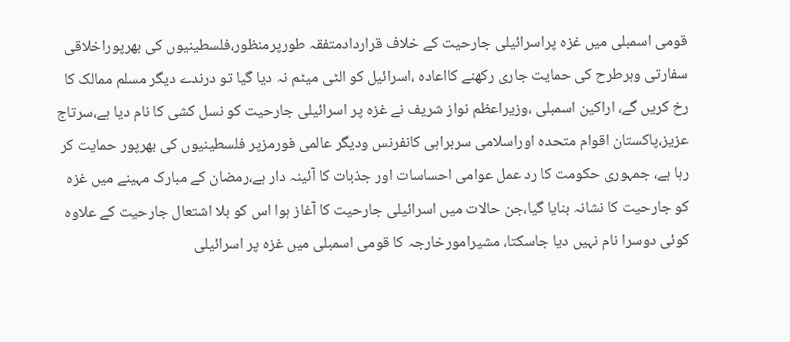قومی اسمبلی میں غزہ پراسرائیلی جارحیت کے خلاف قراردادمتفقہ طورپرمنظور،فلسطینیوں کی بھرپوراخلاقی سفارتی وہرطرح کی حمایت جاری رکھنے کااعادہ ،اسرائیل کو الٹی میٹم نہ دیا گیا تو درندے دیگر مسلم ممالک کا رخ کریں گے، اراکین اسمبلی ،وزیراعظم نواز شریف نے غزہ پر اسرائیلی جارحیت کو نسل کشی کا نام دیا ہے،سرتاج عزیز،پاکستان اقوام متحدہ اوراسلامی سربراہی کانفرنس ودیگر عالمی فورمزپر فلسطینیوں کی بھرپور حمایت کر رہا ہے، جمہوری حکومت کا رد عمل عوامی احساسات اور جذبات کا آئینہ دار ہے،رمضان کے مبارک مہینے میں غزہ کو جارحیت کا نشانہ بنایا گیا،جن حالات میں اسرائیلی جارحیت کا آغاز ہوا اس کو بلا اشتعال جارحیت کے علاوہ کوئی دوسرا نام نہیں دیا جاسکتا، مشیرامورخارجہ کا قومی اسمبلی میں غزہ پر اسرائیلی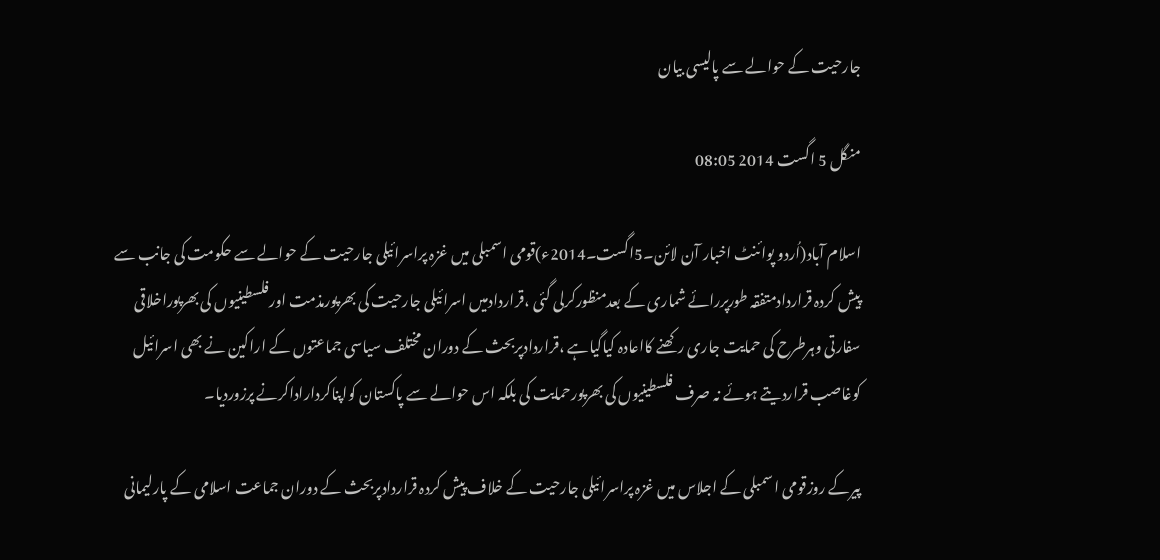جارحیت کے حوالے سے پالیسی بیان

منگل 5 اگست 2014 08:05

اسلام آباد(اُردو پوائنٹ اخبار آن لائن۔5اگست۔2014ء)قومی اسمبلی میں غزہ پراسرائیلی جارحیت کے حوالے سے حکومت کی جانب سے پیش کردہ قراردادمتفقہ طورپررائے شماری کے بعدمنظورکرلی گئی ،قراردادمیں اسرائیلی جارحیت کی بھرپورمذمت اورفلسطینیوں کی بھرپوراخلاقی سفارتی وہرطرح کی حمایت جاری رکھنے کااعادہ کیاگیاہے ،قراردادپربحث کے دوران مختلف سیاسی جماعتوں کے اراکین نے بھی اسرائیل کوغاصب قراردیتے ہوئے نہ صرف فلسطینیوں کی بھرپورحمایت کی بلکہ اس حوالے سے پاکستان کواپناکرداراداکرنے پرزوردیا۔

پیرکے روزقومی اسمبلی کے اجلاس میں غزہ پراسرائیلی جارحیت کے خلاف پیش کردہ قراردادپربحث کے دوران جماعت اسلامی کے پارلیمانی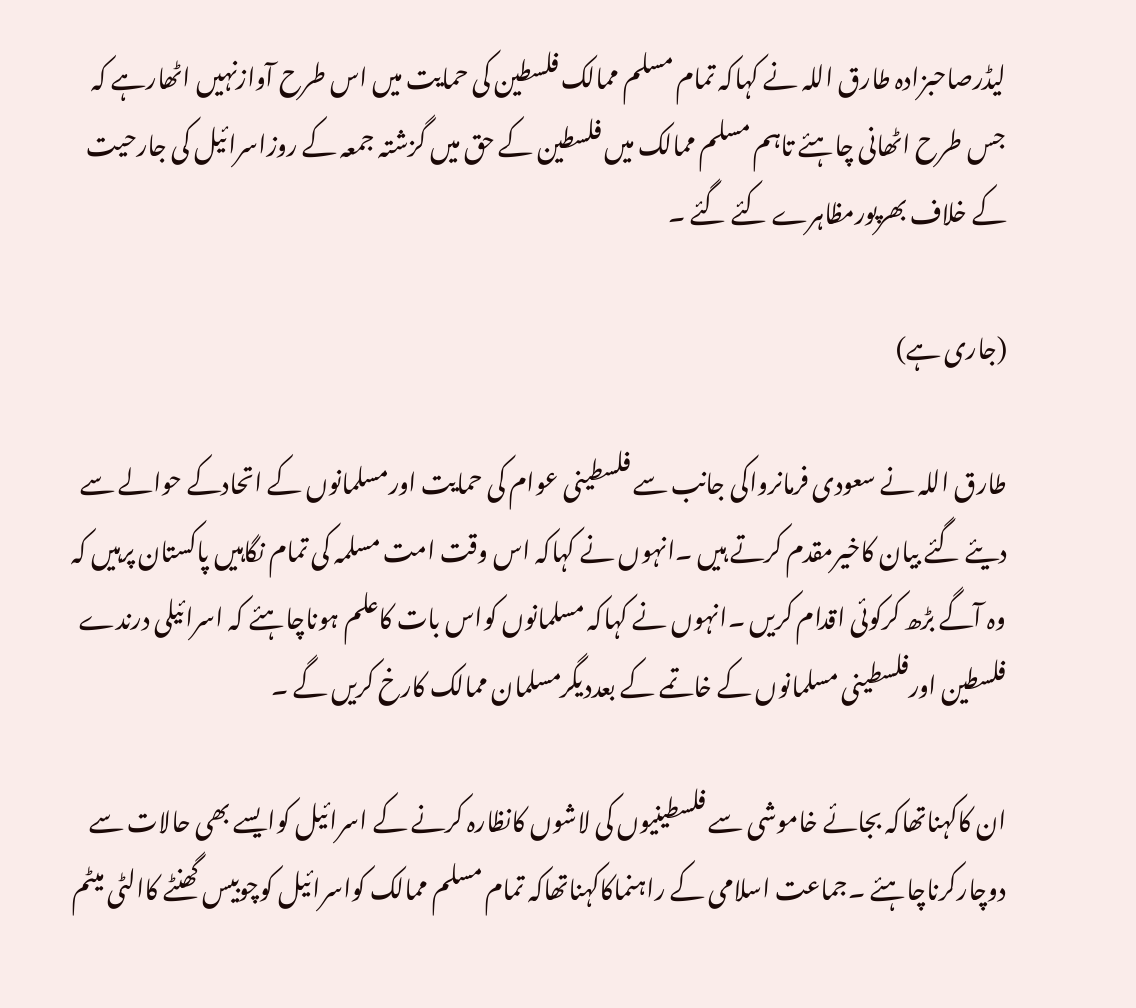لیڈرصاحبزادہ طارق اللہ نے کہاکہ تمام مسلم ممالک فلسطین کی حمایت میں اس طرح آوازنہیں اٹھارہے کہ جس طرح اٹھانی چاہئے تاہم مسلم ممالک میں فلسطین کے حق میں گزشتہ جمعہ کے روزاسرائیل کی جارحیت کے خلاف بھرپورمظاہرے کئے گئے ۔

(جاری ہے)

طارق اللہ نے سعودی فرمانرواکی جانب سے فلسطینی عوام کی حمایت اورمسلمانوں کے اتحادکے حوالے سے دیئے گئے بیان کاخیرمقدم کرتے ہیں ۔انہوں نے کہاکہ اس وقت امت مسلمہ کی تمام نگاہیں پاکستان پرہیں کہ وہ آگے بڑھ کرکوئی اقدام کریں ۔انہوں نے کہاکہ مسلمانوں کواس بات کاعلم ہوناچاہئے کہ اسرائیلی درندے فلسطین اورفلسطینی مسلمانوں کے خاتمے کے بعددیگرمسلمان ممالک کارخ کریں گے ۔

ان کاکہناتھاکہ بجائے خاموشی سے فلسطینیوں کی لاشوں کانظارہ کرنے کے اسرائیل کوایسے بھی حالات سے دوچارکرناچاہئے ۔جماعت اسلامی کے راہنماکاکہناتھاکہ تمام مسلم ممالک کواسرائیل کوچوبیس گھنٹے کاالٹی میٹم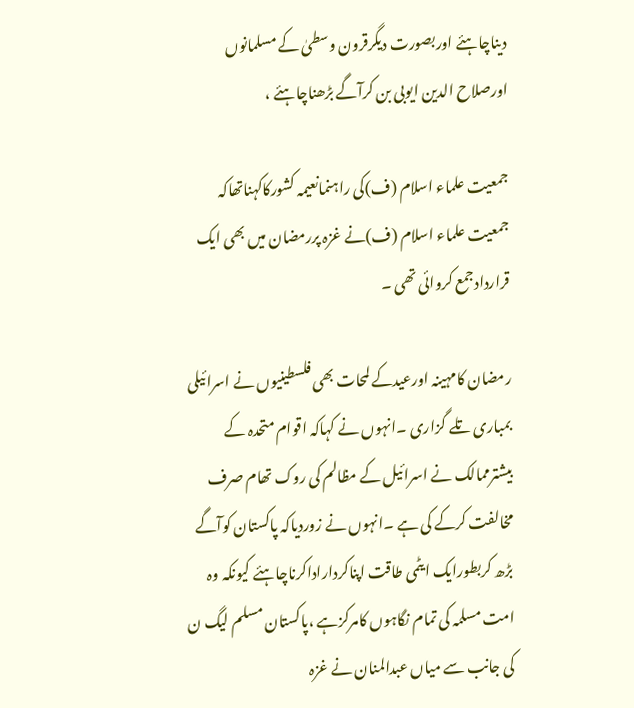دیناچاہئے اوربصورت دیگرقرون وسطیٰ کے مسلمانوں اورصلاح الدین ایوبی بن کرآگے بڑھناچاہئے ،

جمعیت علماء اسلام (ف)کی راہنمانعیمہ کشورکاکہناتھاکہ جمعیت علماء اسلام (ف)نے غزہ پررمضان میں بھی ایک قراردادجمع کروائی تھی ۔

رمضان کامہینہ اورعیدکے لمحات بھی فلسطینیوں نے اسرائیلی بمباری تلے گزاری ۔انہوں نے کہاکہ اقوام متحدہ کے بیشترممالک نے اسرائیل کے مظالم کی روک تھام صرف مخالفت کرکے کی ہے ۔انہوں نے زوردیاکہ پاکستان کوآگے بڑھ کربطورایک ایٹمی طاقت اپناکرداراداکرناچاہئے کیونکہ وہ امت مسلمہ کی تمام نگاہوں کامرکزہے ،پاکستان مسلم لیگ ن کی جانب سے میاں عبدالمنان نے غزہ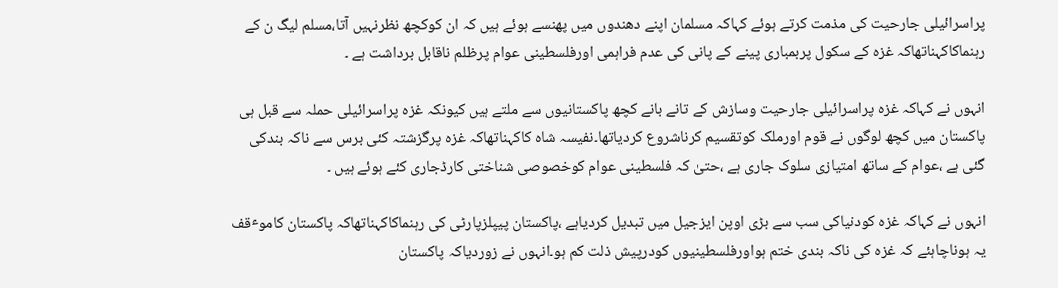پراسرائیلی جارحیت کی مذمت کرتے ہوئے کہاکہ مسلمان اپنے دھندوں میں پھنسے ہوئے ہیں کہ ان کوکچھ نظرنہیں آتا،مسلم لیگ ن کے رہنماکاکہناتھاکہ غزہ کے سکول پربمباری پینے کے پانی کی عدم فراہمی اورفلسطینی عوام پرظلم ناقابل برداشت ہے ۔

انہوں نے کہاکہ غزہ پراسرائیلی جارحیت وسازش کے تانے بانے کچھ پاکستانیوں سے ملتے ہیں کیونکہ غزہ پراسرائیلی حملہ سے قبل ہی پاکستان میں کچھ لوگوں نے قوم اورملک کوتقسیم کرناشروع کردیاتھا۔نفیسہ شاہ کاکہناتھاکہ غزہ پرگزشتہ کئی برس سے ناکہ بندکی گئی ہے ،عوام کے ساتھ امتیازی سلوک جاری ہے ،حتیٰ کہ فلسطینی عوام کوخصوصی شناختی کارڈجاری کئے ہوئے ہیں ۔

انہوں نے کہاکہ غزہ کودنیاکی سب سے بڑی اوپن ایزجیل میں تبدیل کردیاہے ،پاکستان پیپلزپارٹی کی رہنماکاکہناتھاکہ پاکستان کاموٴقف یہ ہوناچاہئے کہ غزہ کی ناکہ بندی ختم ہواورفلسطینیوں کودرپیش ذلت کم ہو۔انہوں نے زوردیاکہ پاکستان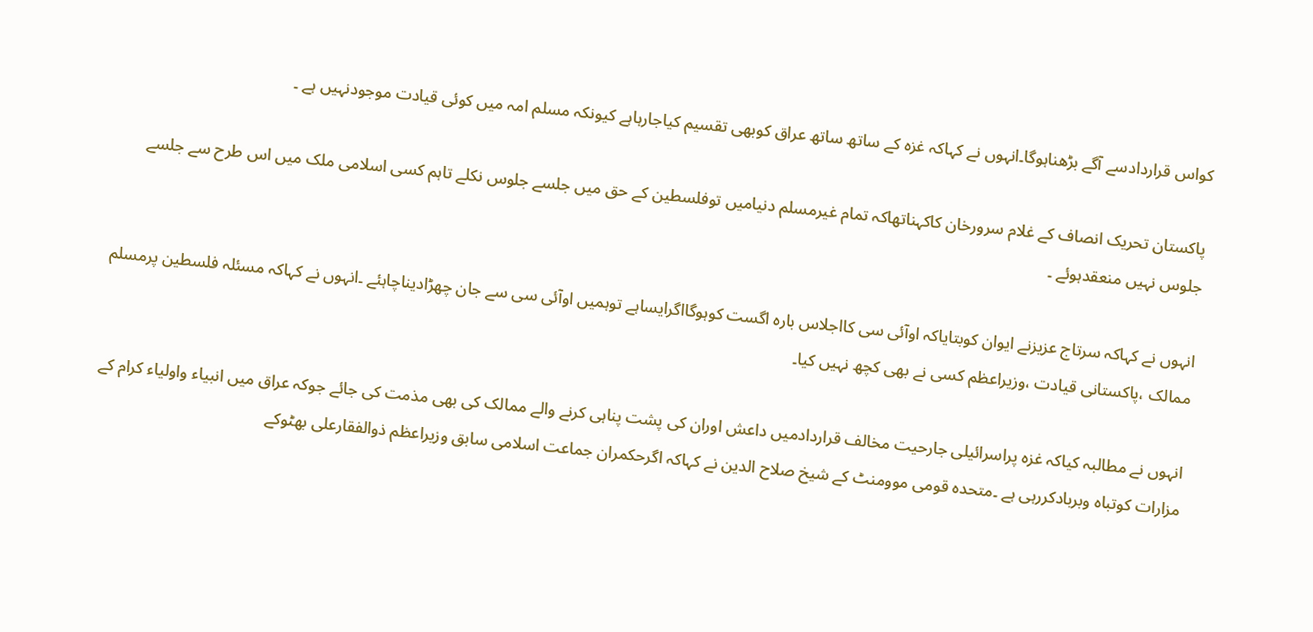کواس قراردادسے آگے بڑھناہوگا۔انہوں نے کہاکہ غزہ کے ساتھ ساتھ عراق کوبھی تقسیم کیاجارہاہے کیونکہ مسلم امہ میں کوئی قیادت موجودنہیں ہے ۔

پاکستان تحریک انصاف کے غلام سرورخان کاکہناتھاکہ تمام غیرمسلم دنیامیں توفلسطین کے حق میں جلسے جلوس نکلے تاہم کسی اسلامی ملک میں اس طرح سے جلسے جلوس نہیں منعقدہوئے ۔

انہوں نے کہاکہ سرتاج عزیزنے ایوان کوبتایاکہ اوآئی سی کااجلاس بارہ اگست کوہوگااگرایساہے توہمیں اوآئی سی سے جان چھڑادیناچاہئے ۔انہوں نے کہاکہ مسئلہ فلسطین پرمسلم ممالک ،پاکستانی قیادت ،وزیراعظم کسی نے بھی کچھ نہیں کیا۔

انہوں نے مطالبہ کیاکہ غزہ پراسرائیلی جارحیت مخالف قراردادمیں داعش اوران کی پشت پناہی کرنے والے ممالک کی بھی مذمت کی جائے جوکہ عراق میں انبیاء واولیاء کرام کے مزارات کوتباہ وبربادکررہی ہے ۔متحدہ قومی موومنٹ کے شیخ صلاح الدین نے کہاکہ اگرحکمران جماعت اسلامی سابق وزیراعظم ذوالفقارعلی بھٹوکے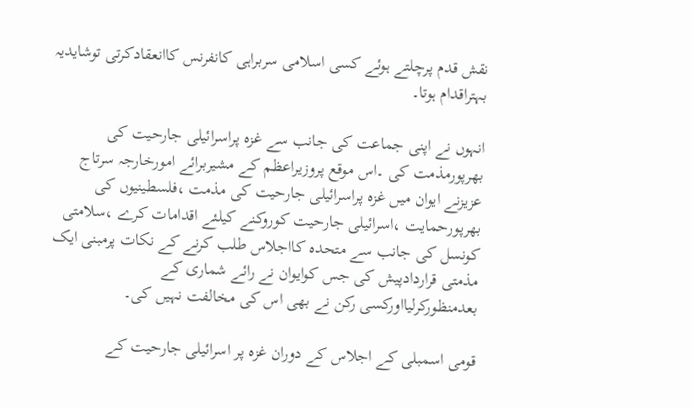نقش قدم پرچلتے ہوئے کسی اسلامی سربراہی کانفرنس کاانعقادکرتی توشایدیہ بہتراقدام ہوتا۔

انہوں نے اپنی جماعت کی جانب سے غزہ پراسرائیلی جارحیت کی بھرپورمذمت کی ۔اس موقع پروزیراعظم کے مشیربرائے امورخارجہ سرتاج عزیزنے ایوان میں غزہ پراسرائیلی جارحیت کی مذمت ،فلسطینیوں کی بھرپورحمایت ،اسرائیلی جارحیت کوروکنے کیلئے اقدامات کرے ،سلامتی کونسل کی جانب سے متحدہ کااجلاس طلب کرنے کے نکات پرمبنی ایک مذمتی قراردادپیش کی جس کوایوان نے رائے شماری کے بعدمنظورکرلیااورکسی رکن نے بھی اس کی مخالفت نہیں کی۔

قومی اسمبلی کے اجلاس کے دوران غزہ پر اسرائیلی جارحیت کے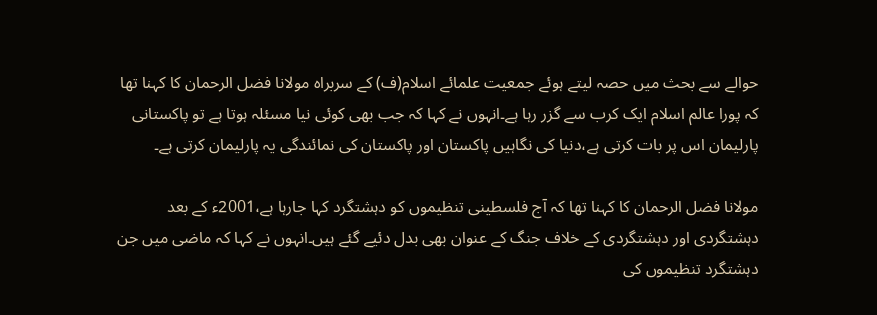حوالے سے بحث میں حصہ لیتے ہوئے جمعیت علمائے اسلام(ف) کے سربراہ مولانا فضل الرحمان کا کہنا تھا کہ پورا عالم اسلام ایک کرب سے گزر رہا ہے۔انہوں نے کہا کہ جب بھی کوئی نیا مسئلہ ہوتا ہے تو پاکستانی پارلیمان اس پر بات کرتی ہے،دنیا کی نگاہیں پاکستان اور پاکستان کی نمائندگی یہ پارلیمان کرتی ہے۔

مولانا فضل الرحمان کا کہنا تھا کہ آج فلسطینی تنظیموں کو دہشتگرد کہا جارہا ہے،2001ء کے بعد دہشتگردی اور دہشتگردی کے خلاف جنگ کے عنوان بھی بدل دئیے گئے ہیں۔انہوں نے کہا کہ ماضی میں جن دہشتگرد تنظیموں کی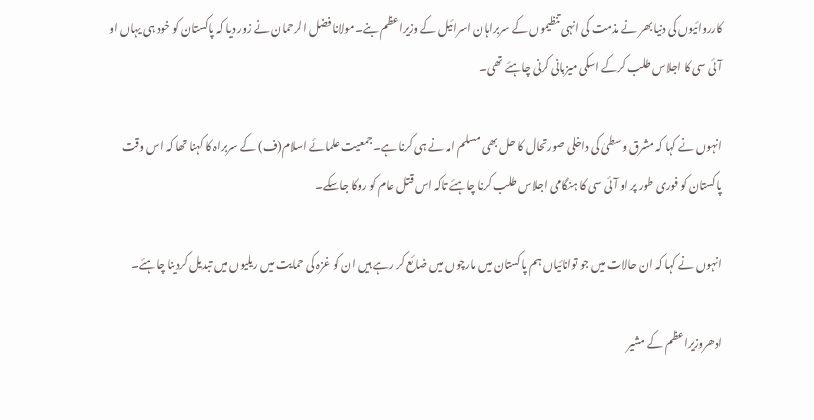کارروائیوں کی دنیا بھر نے مذمت کی انہی تنظیموں کے سربراہان اسرائیل کے وزیراعظم بنے۔مولانا فضل الرحمان نے زور دیا کہ پاکستان کو خود ہی یہاں او آئی سی کا اجلاس طلب کرکے اسکی میزبانی کرنی چاہئے تھی۔

انہوں نے کہا کہ مشرق وسطیٰ کی داخلی صورتحال کا حل بھی مسلم امہ نے ہی کرنا ہے۔جمعیت علمائے اسلام(ف) کے سربراہ کا کہنا تھا کہ اس وقت پاکستان کو فوری طور پر او آئی سی کا ہنگامی اجلاس طلب کرنا چاہئے تاکہ اس قتل عام کو روکا جاسکے۔

انہوں نے کہا کہ ان حالات میں جو توانائیاں ہم پاکستان میں مارچوں میں ضائع کر رہے ہیں ان کو غزہ کی حمایت میں ریلیوں میں تبدیل کردینا چاہئے۔

ادھروزیراعظم کے مشیر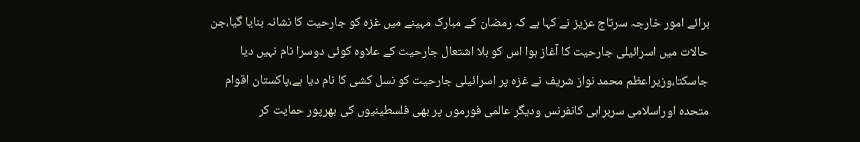برائے امور خارجہ سرتاج عزیز نے کہا ہے کہ رمضان کے مبارک مہینے میں غزہ کو جارحیت کا نشانہ بنایا گیا،جن حالات میں اسرائیلی جارحیت کا آغاز ہوا اس کو بلا اشتعال جارحیت کے علاوہ کوئی دوسرا نام نہیں دیا جاسکتا،وزیراعظم محمد نواز شریف نے غزہ پر اسرائیلی جارحیت کو نسل کشی کا نام دیا ہے،پاکستان اقوام متحدہ اوراسلامی سربراہی کانفرنس ودیگر عالمی فورموں پر بھی فلسطینیوں کی بھرپور حمایت کر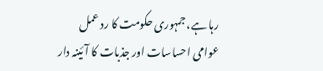رہا ہے، جمہوری حکومت کا رد عمل عوامی احساسات اور جذبات کا آئینہ دار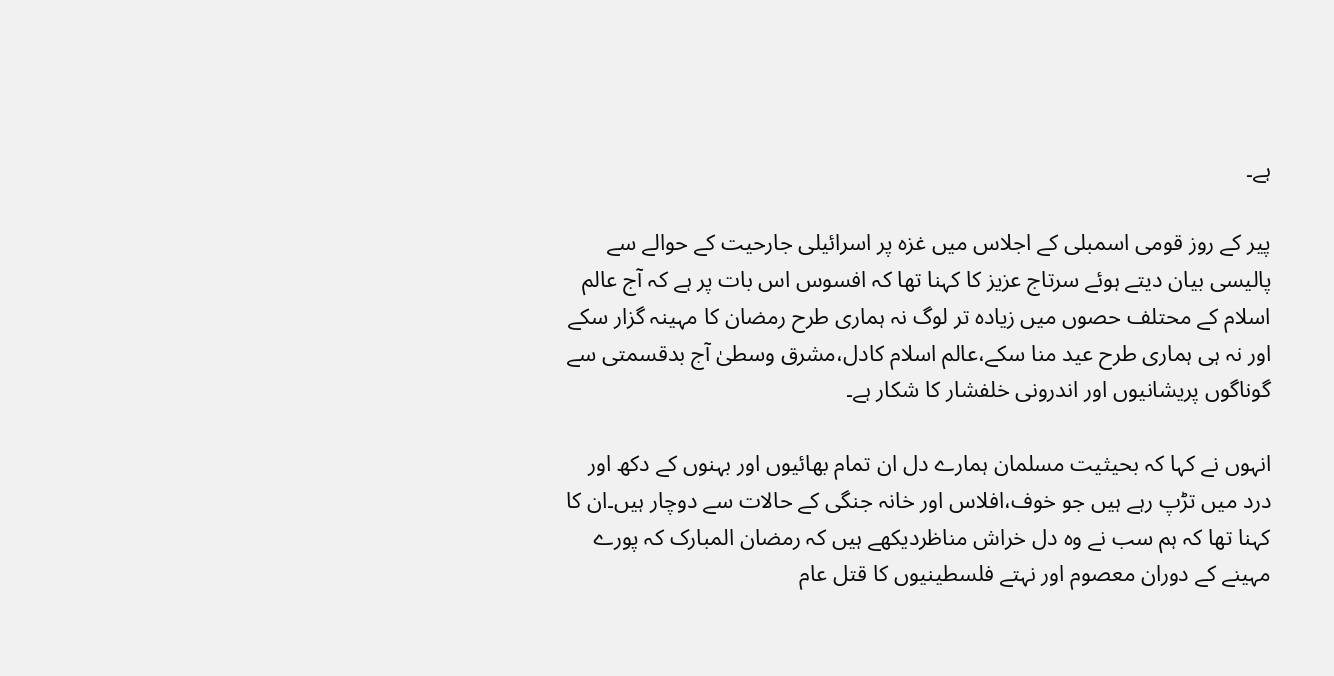ہے۔

پیر کے روز قومی اسمبلی کے اجلاس میں غزہ پر اسرائیلی جارحیت کے حوالے سے پالیسی بیان دیتے ہوئے سرتاج عزیز کا کہنا تھا کہ افسوس اس بات پر ہے کہ آج عالم اسلام کے محتلف حصوں میں زیادہ تر لوگ نہ ہماری طرح رمضان کا مہینہ گزار سکے اور نہ ہی ہماری طرح عید منا سکے،عالم اسلام کادل،مشرق وسطیٰ آج بدقسمتی سے گوناگوں پریشانیوں اور اندرونی خلفشار کا شکار ہے۔

انہوں نے کہا کہ بحیثیت مسلمان ہمارے دل ان تمام بھائیوں اور بہنوں کے دکھ اور درد میں تڑپ رہے ہیں جو خوف،افلاس اور خانہ جنگی کے حالات سے دوچار ہیں۔ان کا کہنا تھا کہ ہم سب نے وہ دل خراش مناظردیکھے ہیں کہ رمضان المبارک کہ پورے مہینے کے دوران معصوم اور نہتے فلسطینیوں کا قتل عام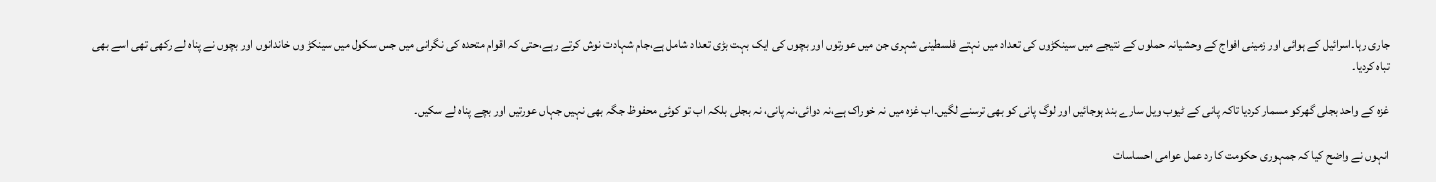جاری رہا۔اسرائیل کے ہوائی اور زمینی افواج کے وحشیانہ حملوں کے نتیجے میں سینکڑوں کی تعداد میں نہتے فلسطینی شہری جن میں عورتوں اور بچوں کی ایک بہت بڑی تعداد شامل ہے،جام شہادت نوش کرتے رہے،حتی کہ اقوام متحدہ کی نگرانی میں جس سکول میں سینکڑ وں خاندانوں اور بچوں نے پناہ لے رکھی تھی اسے بھی تباہ کردیا۔

غزہ کے واحد بجلی گھرکو مسمار کردیا تاکہ پانی کے ٹیوب ویل سارے بند ہوجائیں اور لوگ پانی کو بھی ترسنے لگیں۔اب غزہ میں نہ خوراک ہے،نہ دوائی،نہ پانی، نہ بجلی بلکہ اب تو کوئی محفوظ جگہ بھی نہیں جہاں عورتیں اور بچے پناہ لے سکیں۔

انہوں نے واضح کیا کہ جمہوری حکومت کا رد عمل عوامی احساسات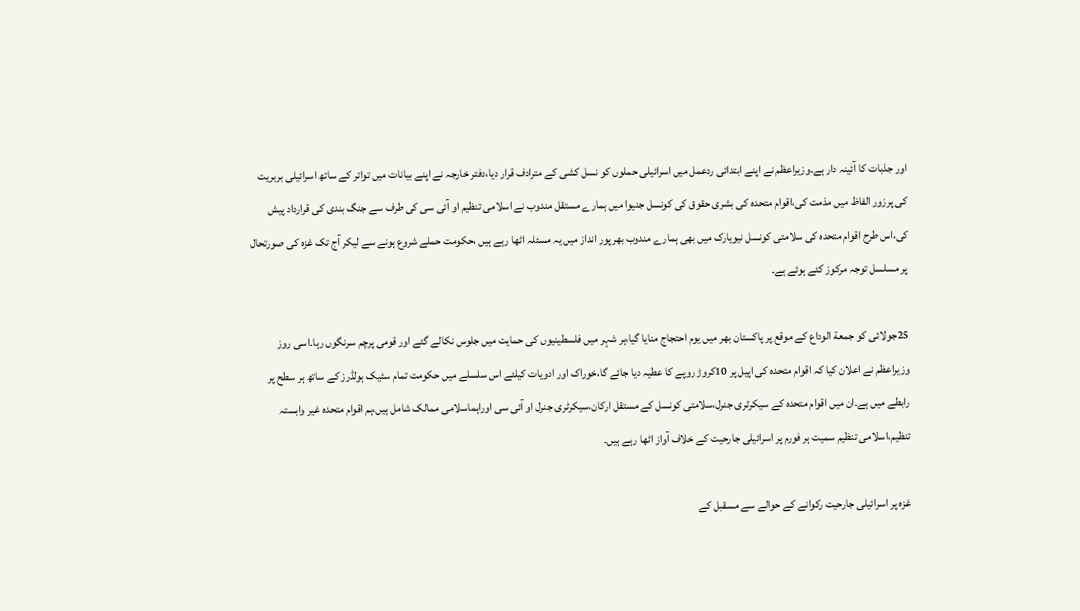اور جذبات کا آئینہ دار ہے۔وزیراعظم نے اپنے ابتدائی ردعمل میں اسرائیلی حملوں کو نسل کشی کے مترادف قرار دیا،دفتر خارجہ نے اپنے بیانات میں تواتر کے ساتھ اسرائیلی بربریت کی پرزور الفاظ میں مذمت کی،اقوام متحدہ کی بشری حقوق کی کونسل جنیوا میں ہمارے مستقل مندوب نے اسلامی تنظیم او آئی سی کی طرف سے جنگ بندی کی قرارداد پیش کی،اس طرح اقوام متحدہ کی سلامتی کونسل نیویارک میں بھی ہمارے مندوب بھرپور انداز میں یہ مسئلہ اٹھا رہے ہیں ،حکومت حملے شروع ہونے سے لیکر آج تک غزہ کی صورتحال پر مسلسل توجہ مرکوز کئے ہوئے ہے۔

25جولائی کو جمعة الوداع کے موقع پر پاکستان بھر میں یوم احتجاج منایا گیا،ہر شہر میں فلسطینیوں کی حمایت میں جلوس نکالے گئے اور قومی پرچم سرنگوں رہا۔اسی روز وزیراعظم نے اعلان کیا کہ اقوام متحدہ کی اپیل پر 10کروڑ روپے کا عطیہ دیا جائے گا،خوراک اور ادویات کیلئے اس سلسلے میں حکومت تمام سٹیک ہولڈرز کے ساتھ ہر سطح پر رابطے میں ہے۔ان میں اقوام متحدہ کے سیکرٹری جنرل،سلامتی کونسل کے مستقل ارکان،سیکرٹری جنرل او آئی سی اوراہماسلامی ممالک شامل ہیں،ہم اقوام متحدہ غیر وابستہ تنظیم،اسلامی تنظیم سمیت ہر فورم پر اسرائیلی جارحیت کے خلاف آواز اٹھا رہے ہیں۔

غزہ پر اسرائیلی جارحیت رکوانے کے حوالے سے مسقبل کے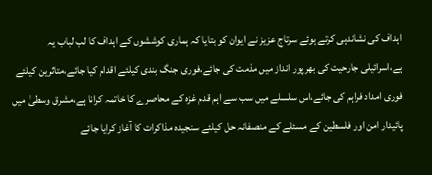اہداف کی نشاندہی کرتے ہوئے سرتاج عزیز نے ایوان کو بتایا کہ ہماری کوششوں کے اہداف کا لب لباب یہ ہے،اسرائیلی جارحیت کی بھرپور انداز میں مذمت کی جائے،فوری جنگ بندی کیلئے اقدام کیا جائے،متاثرین کیلئے فوری امداد فراہم کی جائے،اس سلسلے میں سب سے اہم قدم غزہ کے محاصرے کا خاتمہ کرانا ہے،مشرق وسطیٰ میں پائیدار امن اور فلسطین کے مسئلے کے منصفانہ حل کیلئے سنجیدہ مذاکرات کا آغاز کرایا جائے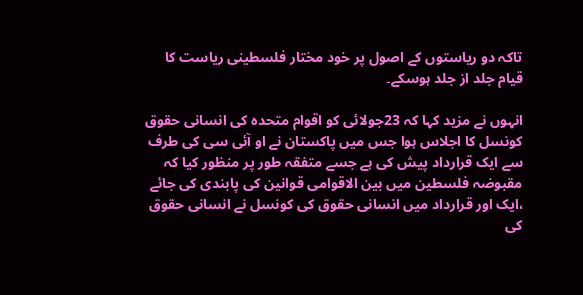تاکہ دو ریاستوں کے اصول پر خود مختار فلسطینی ریاست کا قیام جلد از جلد ہوسکے۔

انہوں نے مزید کہا کہ 23جولائی کو اقوام متحدہ کی انسانی حقوق کونسل کا اجلاس ہوا جس میں پاکستان نے او آئی سی کی طرف سے ایک قرارداد پیش کی ہے جسے متفقہ طور پر منظور کیا کہ مقبوضہ فلسطین میں بین الاقوامی قوانین کی پابندی کی جائے ،ایک اور قرارداد میں انسانی حقوق کی کونسل نے انسانی حقوق کی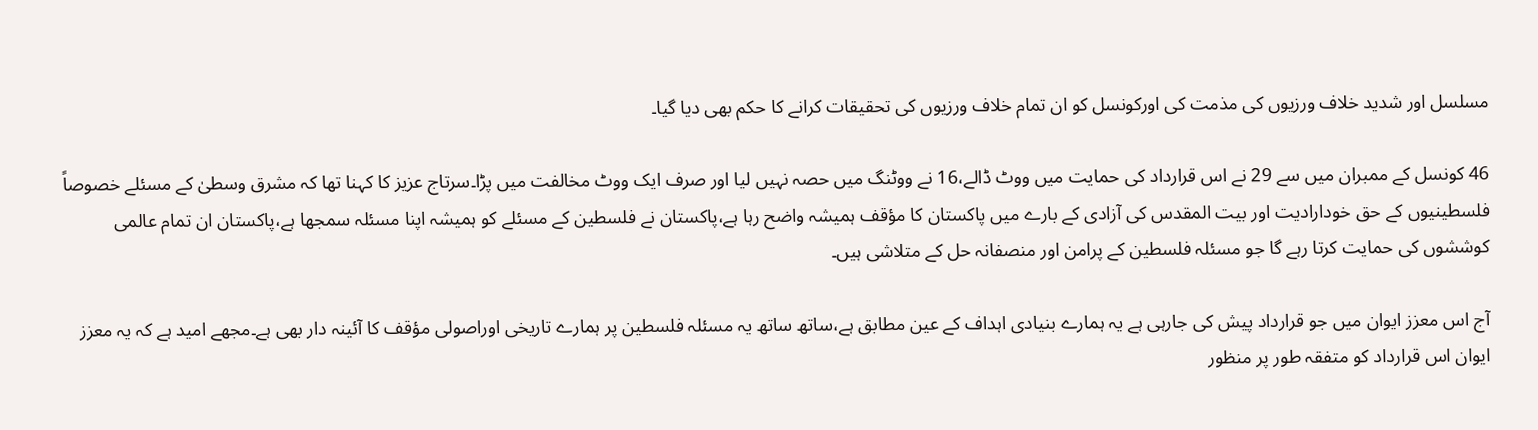مسلسل اور شدید خلاف ورزیوں کی مذمت کی اورکونسل کو ان تمام خلاف ورزیوں کی تحقیقات کرانے کا حکم بھی دیا گیا۔

46 کونسل کے ممبران میں سے 29 نے اس قرارداد کی حمایت میں ووٹ ڈالے،16 نے ووٹنگ میں حصہ نہیں لیا اور صرف ایک ووٹ مخالفت میں پڑا۔سرتاج عزیز کا کہنا تھا کہ مشرق وسطیٰ کے مسئلے خصوصاً فلسطینیوں کے حق خودارادیت اور بیت المقدس کی آزادی کے بارے میں پاکستان کا مؤقف ہمیشہ واضح رہا ہے،پاکستان نے فلسطین کے مسئلے کو ہمیشہ اپنا مسئلہ سمجھا ہے،پاکستان ان تمام عالمی کوششوں کی حمایت کرتا رہے گا جو مسئلہ فلسطین کے پرامن اور منصفانہ حل کے متلاشی ہیں۔

آج اس معزز ایوان میں جو قرارداد پیش کی جارہی ہے یہ ہمارے بنیادی اہداف کے عین مطابق ہے،ساتھ ساتھ یہ مسئلہ فلسطین پر ہمارے تاریخی اوراصولی مؤقف کا آئینہ دار بھی ہے۔مجھے امید ہے کہ یہ معزز ایوان اس قرارداد کو متفقہ طور پر منظور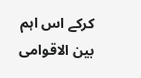کرکے اس اہم بین الاقوامی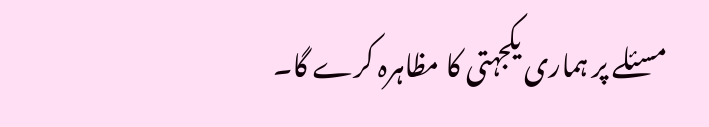مسئلے پر ہماری یکجہتی کا مظاہرہ کرے گا۔